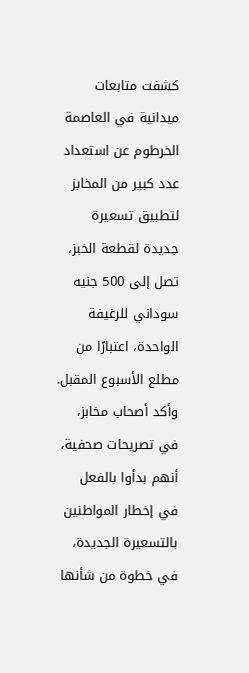كشفت متابعات ميدانية في العاصمة الخرطوم عن استعداد عدد كبير من المخابز لتطبيق تسعيرة جديدة لقطعة الخبز، تصل إلى 500 جنيه سوداني للرغيفة الواحدة، اعتبارًا من مطلع الأسبوع المقبل.
وأكد أصحاب مخابز، في تصريحات صحفية، أنهم بدأوا بالفعل في إخطار المواطنين بالتسعيرة الجديدة، في خطوة من شأنها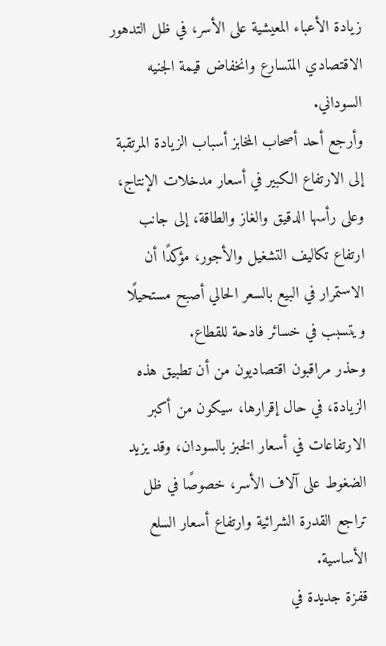زيادة الأعباء المعيشية على الأسر، في ظل التدهور الاقتصادي المتسارع وانخفاض قيمة الجنيه السوداني.
وأرجع أحد أصحاب المخابز أسباب الزيادة المرتقبة إلى الارتفاع الكبير في أسعار مدخلات الإنتاج، وعلى رأسها الدقيق والغاز والطاقة، إلى جانب ارتفاع تكاليف التشغيل والأجور، مؤكدًا أن الاستمرار في البيع بالسعر الحالي أصبح مستحيلًا ويتسبب في خسائر فادحة للقطاع.
وحذر مراقبون اقتصاديون من أن تطبيق هذه الزيادة، في حال إقرارها، سيكون من أكبر الارتفاعات في أسعار الخبز بالسودان، وقد يزيد الضغوط على آلاف الأسر، خصوصًا في ظل تراجع القدرة الشرائية وارتفاع أسعار السلع الأساسية.
قفزة جديدة في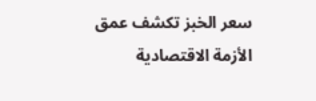سعر الخبز تكشف عمق الأزمة الاقتصادية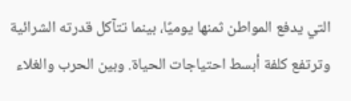التي يدفع المواطن ثمنها يوميًا، بينما تتآكل قدرته الشرائية وترتفع كلفة أبسط احتياجات الحياة. وبين الحرب والغلاء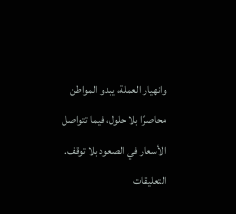وانهيار العملة، يبدو المواطن محاصرًا بلا حلول، فيما تتواصل الأسعار في الصعود بلا توقف.
التعليقات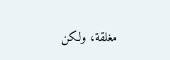مغلقة، ولكن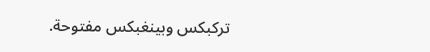تركبكس وبينغبكس مفتوحة.